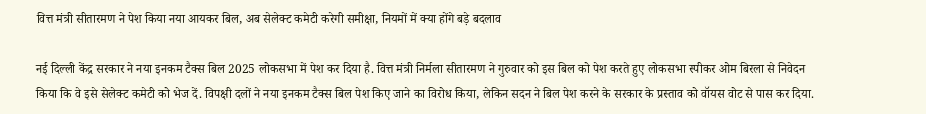वित्त मंत्री सीतारमण ने पेश किया नया आयकर बिल, अब सेलेक्ट कमेटी करेगी समीक्षा, नियमों में क्या होंगे बड़े बदलाव

नई दिल्ली केंद्र सरकार ने नया इनकम टैक्स बिल 2025 लोकसभा में पेश कर दिया है. वित्त मंत्री निर्मला सीतारमण ने गुरुवार को इस बिल को पेश करते हुए लोकसभा स्पीकर ओम बिरला से निवेदन किया कि वे इसे सेलेक्ट कमेटी को भेज दें. विपक्षी दलों ने नया इनकम टैक्स बिल पेश किए जाने का विरोध किया, लेकिन सदन ने बिल पेश करने के सरकार के प्रस्ताव को वॉयस वोट से पास कर दिया.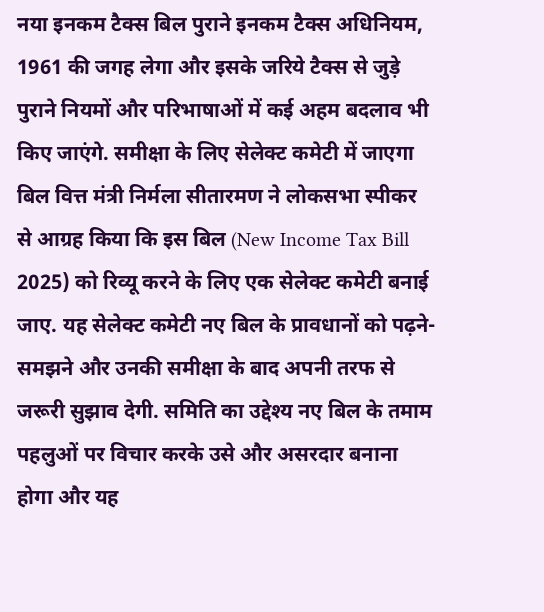नया इनकम टैक्स बिल पुराने इनकम टैक्स अधिनियम, 1961 की जगह लेगा और इसके जरिये टैक्स से जुड़े पुराने नियमों और परिभाषाओं में कई अहम बदलाव भी किए जाएंगे. समीक्षा के लिए सेलेक्ट कमेटी में जाएगा बिल वित्त मंत्री निर्मला सीतारमण ने लोकसभा स्पीकर से आग्रह किया कि इस बिल (New Income Tax Bill 2025) को रिव्यू करने के लिए एक सेलेक्ट कमेटी बनाई जाए. यह सेलेक्ट कमेटी नए बिल के प्रावधानों को पढ़ने-समझने और उनकी समीक्षा के बाद अपनी तरफ से जरूरी सुझाव देगी. समिति का उद्देश्य नए बिल के तमाम पहलुओं पर विचार करके उसे और असरदार बनाना होगा और यह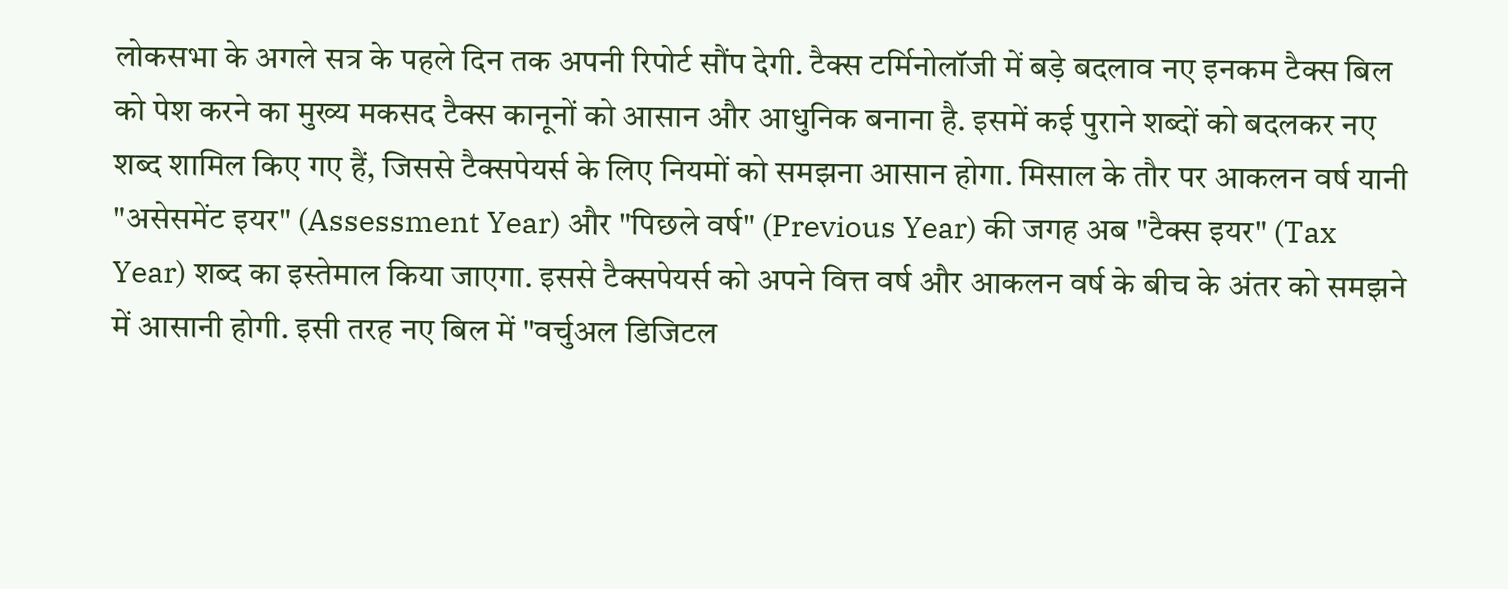लोकसभा के अगले सत्र के पहले दिन तक अपनी रिपोर्ट सौंप देगी. टैक्स टर्मिनोलॉजी में बड़े बदलाव नए इनकम टैक्स बिल को पेश करने का मुख्य मकसद टैक्स कानूनों को आसान और आधुनिक बनाना है. इसमें कई पुराने शब्दों को बदलकर नए शब्द शामिल किए गए हैं, जिससे टैक्सपेयर्स के लिए नियमों को समझना आसान होगा. मिसाल के तौर पर आकलन वर्ष यानी "असेसमेंट इयर" (Assessment Year) और "पिछले वर्ष" (Previous Year) की जगह अब "टैक्स इयर" (Tax Year) शब्द का इस्तेमाल किया जाएगा. इससे टैक्सपेयर्स को अपने वित्त वर्ष और आकलन वर्ष के बीच के अंतर को समझने में आसानी होगी. इसी तरह नए बिल में "वर्चुअल डिजिटल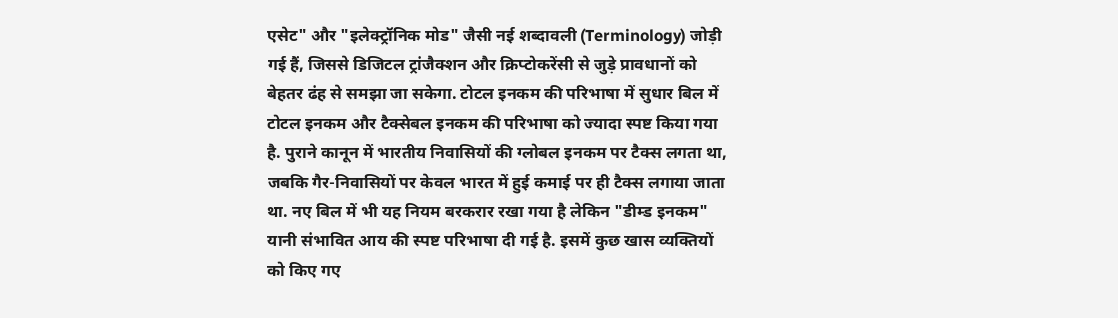एसेट" और "इलेक्ट्रॉनिक मोड" जैसी नई शब्दावली (Terminology) जोड़ी गई हैं, जिससे डिजिटल ट्रांजैक्शन और क्रिप्टोकरेंसी से जुड़े प्रावधानों को बेहतर ढंह से समझा जा सकेगा. टोटल इनकम की परिभाषा में सुधार बिल में टोटल इनकम और टैक्सेबल इनकम की परिभाषा को ज्यादा स्पष्ट किया गया है. पुराने कानून में भारतीय निवासियों की ग्लोबल इनकम पर टैक्स लगता था, जबकि गैर-निवासियों पर केवल भारत में हुई कमाई पर ही टैक्स लगाया जाता था. नए बिल में भी यह नियम बरकरार रखा गया है लेकिन "डीम्ड इनकम" यानी संभावित आय की स्पष्ट परिभाषा दी गई है. इसमें कुछ खास व्यक्तियों को किए गए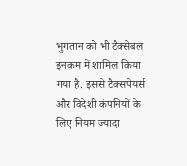भुगतान को भी टैक्सेबल इनकम में शामिल किया गया है. इससे टैक्सपेयर्स और विदेशी कंपनियों के लिए नियम ज्यादा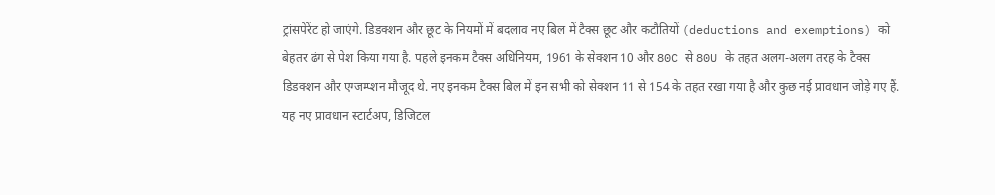ट्रांसपेरेंट हो जाएंगे. डिडक्शन और छूट के नियमों में बदलाव नए बिल में टैक्स छूट और कटौतियों (deductions and exemptions) को बेहतर ढंग से पेश किया गया है. पहले इनकम टैक्स अधिनियम, 1961 के सेक्शन 10 और 80C से 80U के तहत अलग-अलग तरह के टैक्स डिडक्शन और एग्जम्प्शन मौजूद थे. नए इनकम टैक्स बिल में इन सभी को सेक्शन 11 से 154 के तहत रखा गया है और कुछ नई प्रावधान जोड़े गए हैं. यह नए प्रावधान स्टार्टअप, डिजिटल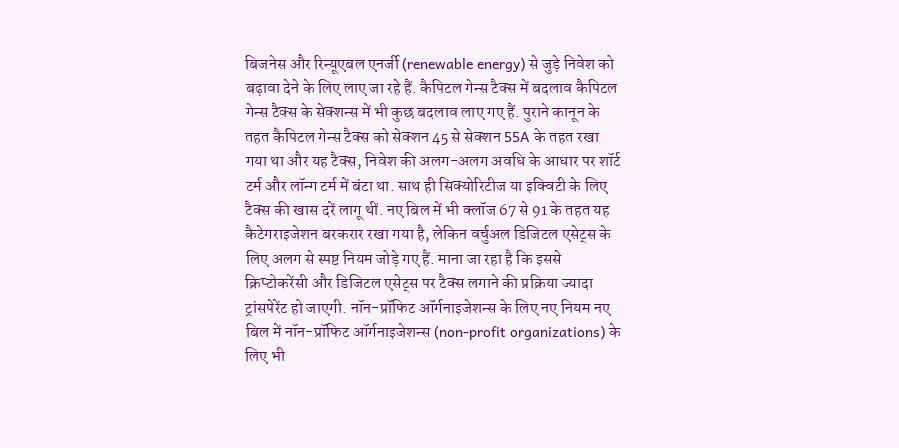बिजनेस और रिन्यूएबल एनर्जी (renewable energy) से जुड़े निवेश को बढ़ावा देने के लिए लाए जा रहे हैं. कैपिटल गेन्स टैक्स में बदलाव कैपिटल गेन्स टैक्स के सेक्शन्स में भी कुछ बदलाव लाए गए हैं. पुराने कानून के तहत कैपिटल गेन्स टैक्स को सेक्शन 45 से सेक्शन 55A के तहत रखा गया था और यह टैक्स, निवेश की अलग-अलग अवधि के आधार पर शॉर्ट टर्म और लॉन्ग टर्म में बंटा था. साथ ही सिक्योरिटीज या इक्विटी के लिए टैक्स की खास दरें लागू थीं. नए बिल में भी क्लॉज 67 से 91 के तहत यह कैटेगराइजेशन बरकरार रखा गया है, लेकिन वर्चुअल डिजिटल एसेट्स के लिए अलग से स्पष्ट नियम जोड़े गए हैं. माना जा रहा है कि इससे क्रिप्टोकरेंसी और डिजिटल एसेट्स पर टैक्स लगाने की प्रक्रिया ज्यादा ट्रांसपेरेंट हो जाएगी. नॉन-प्रॉफिट ऑर्गनाइजेशन्स के लिए नए नियम नए बिल में नॉन-प्रॉफिट ऑर्गनाइजेशन्स (non-profit organizations) के लिए भी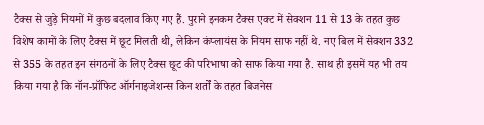टैक्स से जुड़े नियमों में कुछ बदलाव किए गए हैं. पुराने इनकम टैक्स एक्ट में सेक्शन 11 से 13 के तहत कुछ विशेष कामों के लिए टैक्स में छूट मिलती थी, लेकिन कंप्लायंस के नियम साफ नहीं थे. नए बिल में सेक्शन 332 से 355 के तहत इन संगठनों के लिए टैक्स छूट की परिभाषा को साफ किया गया है. साथ ही इसमें यह भी तय किया गया है कि नॉन-प्रॉफिट ऑर्गनाइजेशन्स किन शर्तों के तहत बिजनेस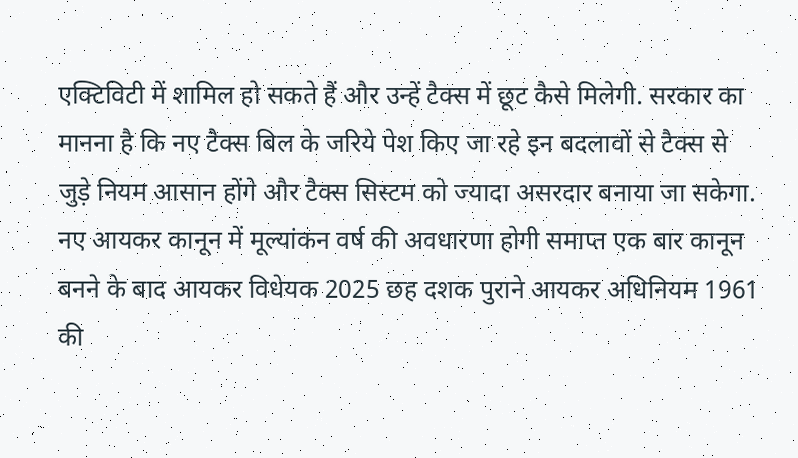एक्टिविटी में शामिल हो सकते हैं और उन्हें टैक्स में छूट कैसे मिलेगी. सरकार का मानना है कि नए टैक्स बिल के जरिये पेश किए जा रहे इन बदलावों से टैक्स से जुड़े नियम आसान होंगे और टैक्स सिस्टम को ज्यादा असरदार बनाया जा सकेगा. नए आयकर कानून में मूल्यांकन वर्ष की अवधारणा होगी समाप्त एक बार कानून बनने के बाद आयकर विधेयक 2025 छह दशक पुराने आयकर अधिनियम 1961 की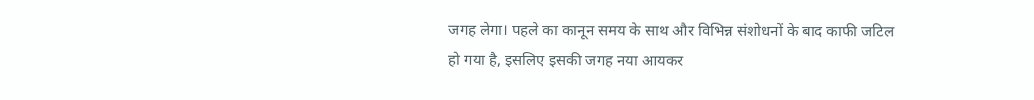जगह लेगा। पहले का कानून समय के साथ और विभिन्न संशोधनों के बाद काफी जटिल हो गया है, इसलिए इसकी जगह नया आयकर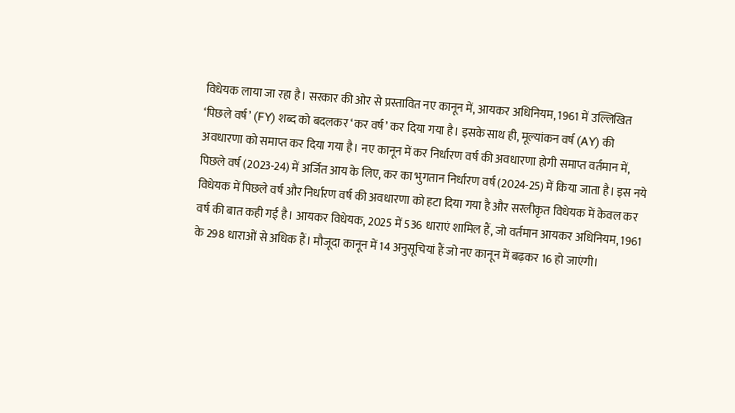विधेयक लाया जा रहा है। सरकार की ओर से प्रस्तावित नए कानून में, आयकर अधिनियम, 1961 में उल्लिखित ‘पिछले वर्ष’ (FY) शब्द को बदलकर ‘कर वर्ष’ कर दिया गया है। इसके साथ ही, मूल्यांकन वर्ष (AY) की अवधारणा को समाप्त कर दिया गया है। नए कानून में कर निर्धारण वर्ष की अवधारणा होगी समाप्त वर्तमान में, पिछले वर्ष (2023-24) में अर्जित आय के लिए, कर का भुगतान निर्धारण वर्ष (2024-25) में किया जाता है। इस नये विधेयक में पिछले वर्ष और निर्धारण वर्ष की अवधारणा को हटा दिया गया है और सरलीकृत विधेयक में केवल कर वर्ष की बात कही गई है। आयकर विधेयक, 2025 में 536 धाराएं शामिल हैं, जो वर्तमान आयकर अधिनियम, 1961 के 298 धाराओं से अधिक हैं। मौजूदा कानून में 14 अनुसूचियां हैं जो नए कानून में बढ़कर 16 हो जाएंगी।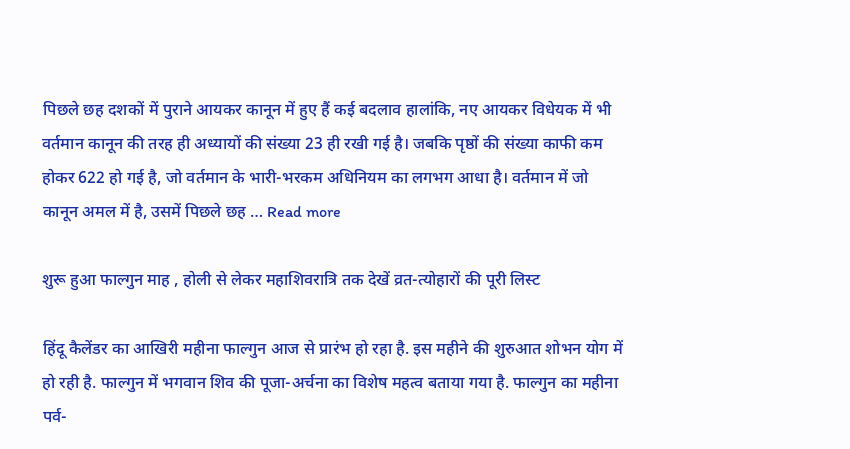पिछले छह दशकों में पुराने आयकर कानून में हुए हैं कई बदलाव हालांकि, नए आयकर विधेयक में भी वर्तमान कानून की तरह ही अध्यायों की संख्या 23 ही रखी गई है। जबकि पृष्ठों की संख्या काफी कम होकर 622 हो गई है, जो वर्तमान के भारी-भरकम अधिनियम का लगभग आधा है। वर्तमान में जो कानून अमल में है, उसमें पिछले छह … Read more

शुरू हुआ फाल्गुन माह , होली से लेकर महाशिवरात्रि तक देखें व्रत-त्योहारों की पूरी लिस्ट

हिंदू कैलेंडर का आखिरी महीना फाल्गुन आज से प्रारंभ हो रहा है. इस महीने की शुरुआत शोभन योग में हो रही है. फाल्गुन में भगवान शिव की पूजा-अर्चना का विशेष महत्व बताया गया है. फाल्गुन का महीना पर्व-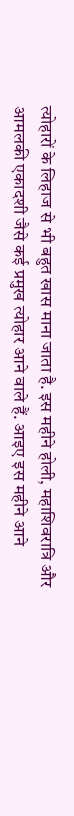त्योहारों के लिहाज से भी बहुत खास माना जाता है. इस महीने होली, महाशिवरात्रि और आमलकी एकादशी जैसे कई प्रमुख त्योहार आने वाले हैं. आइए इस महीने आने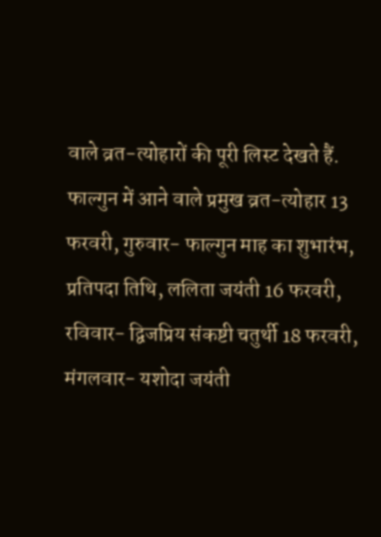वाले व्रत-त्योहारों की पूरी लिस्ट देखते हैं. फाल्गुन में आने वाले प्रमुख व्रत-त्योहार 13 फरवरी, गुरुवार- फाल्गुन माह का शुभारंभ, प्रतिपदा तिथि, ललिता जयंती 16 फरवरी, रविवार- द्विजप्रिय संकष्टी चतुर्थी 18 फरवरी, मंगलवार- यशोदा जयंती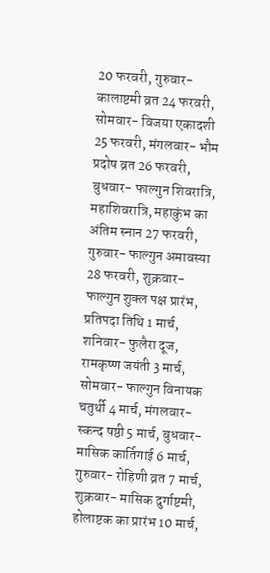20 फरवरी, गुरुवार- कालाष्टमी व्रत 24 फरवरी, सोमवार- विजया एकादशी 25 फरवरी, मंगलवार- भौम प्रदोष व्रत 26 फरवरी, बुधवार- फाल्गुन शिवरात्रि, महाशिवरात्रि, महाकुंभ का अंतिम स्नान 27 फरवरी, गुरुवार- फाल्गुन अमावस्या 28 फरवरी, शुक्रवार- फाल्गुन शुक्ल पक्ष प्रारंभ, प्रतिपदा तिथि 1 मार्च, शनिवार- फुलैरा दूज, रामकृष्ण जयंती 3 मार्च, सोमवार- फाल्गुन विनायक चतुर्थी 4 मार्च, मंगलवार- स्कन्द षष्ठी 5 मार्च, बुधवार- मासिक कार्तिगाई 6 मार्च, गुरुवार- रोहिणी व्रत 7 मार्च, शुक्रवार- मासिक दुर्गाष्टमी, होलाष्टक का प्रारंभ 10 मार्च,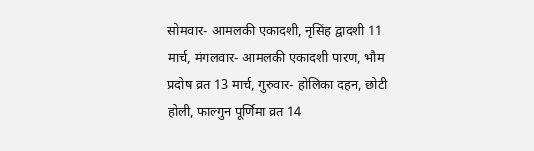सोमवार- आमलकी एकादशी, नृसिंह द्वादशी 11 मार्च, मंगलवार- आमलकी एकादशी पारण, भौम प्रदोष व्रत 13 मार्च, गुरुवार- होलिका दहन, छोटी होली, फाल्गुन पूर्णिमा व्रत 14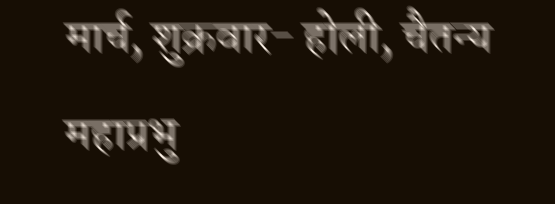मार्च, शुक्रवार- होली, चैतन्य महाप्रभु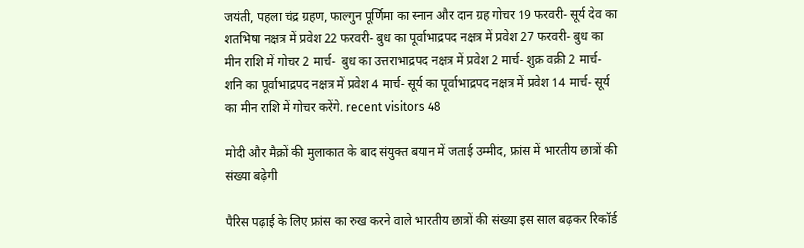जयंती, पहला चंद्र ग्रहण, फाल्गुन पूर्णिमा का स्नान और दान ग्रह गोचर 19 फरवरी- सूर्य देव का शतभिषा नक्षत्र में प्रवेश 22 फरवरी- बुध का पूर्वाभाद्रपद नक्षत्र में प्रवेश 27 फरवरी- बुध का मीन राशि में गोचर 2 मार्च-  बुध का उत्तराभाद्रपद नक्षत्र में प्रवेश 2 मार्च- शुक्र वक्री 2 मार्च- शनि का पूर्वाभाद्रपद नक्षत्र में प्रवेश 4 मार्च- सूर्य का पूर्वाभाद्रपद नक्षत्र में प्रवेश 14 मार्च- सूर्य का मीन राशि में गोचर करेंगे. recent visitors 48

मोदी और मैक्रों की मुलाकात के बाद संयुक्त बयान में जताई उम्मीद, फ्रांस में भारतीय छात्रों की संख्या बढ़ेगी

पैरिस पढ़ाई के लिए फ्रांस का रुख करने वाले भारतीय छात्रों की संख्या इस साल बढ़कर रिकॉर्ड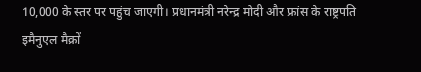10,000 के स्तर पर पहुंच जाएगी। प्रधानमंत्री नरेन्द्र मोदी और फ्रांस के राष्ट्रपति इमैनुएल मैक्रों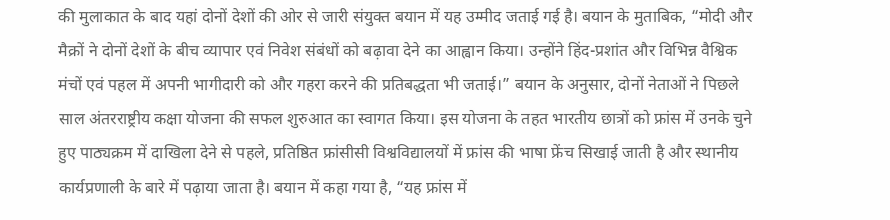की मुलाकात के बाद यहां दोनों देशों की ओर से जारी संयुक्त बयान में यह उम्मीद जताई गई है। बयान के मुताबिक, “मोदी और मैक्रों ने दोनों देशों के बीच व्यापार एवं निवेश संबंधों को बढ़ावा देने का आह्वान किया। उन्होंने हिंद-प्रशांत और विभिन्न वैश्विक मंचों एवं पहल में अपनी भागीदारी को और गहरा करने की प्रतिबद्धता भी जताई।” बयान के अनुसार, दोनों नेताओं ने पिछले साल अंतरराष्ट्रीय कक्षा योजना की सफल शुरुआत का स्वागत किया। इस योजना के तहत भारतीय छात्रों को फ्रांस में उनके चुने हुए पाठ्यक्रम में दाखिला देने से पहले, प्रतिष्ठित फ्रांसीसी विश्वविद्यालयों में फ्रांस की भाषा फ्रेंच सिखाई जाती है और स्थानीय कार्यप्रणाली के बारे में पढ़ाया जाता है। बयान में कहा गया है, “यह फ्रांस में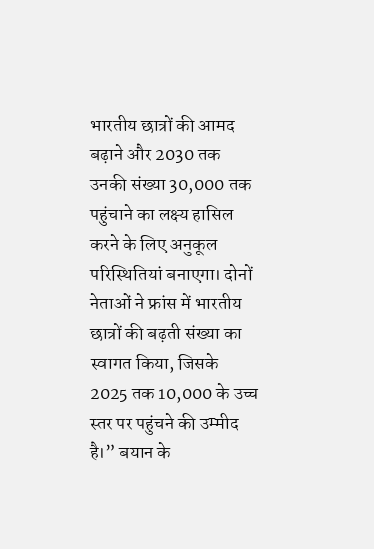भारतीय छात्रों की आमद बढ़ाने और 2030 तक उनकी संख्या 30,000 तक पहुंचाने का लक्ष्य हासिल करने के लिए अनुकूल परिस्थितियां बनाएगा। दोनों नेताओं ने फ्रांस में भारतीय छात्रों की बढ़ती संख्या का स्वागत किया, जिसके 2025 तक 10,000 के उच्च स्तर पर पहुंचने की उम्मीद है।” बयान के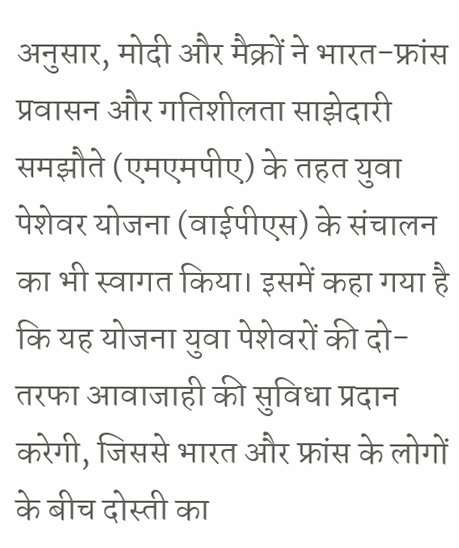अनुसार, मोदी और मैक्रों ने भारत-फ्रांस प्रवासन और गतिशीलता साझेदारी समझौते (एमएमपीए) के तहत युवा पेशेवर योजना (वाईपीएस) के संचालन का भी स्वागत किया। इसमें कहा गया है कि यह योजना युवा पेशेवरों की दो-तरफा आवाजाही की सुविधा प्रदान करेगी, जिससे भारत और फ्रांस के लोगों के बीच दोस्ती का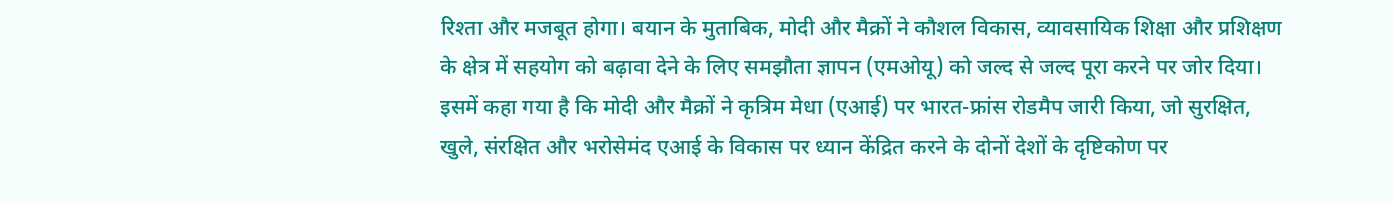रिश्ता और मजबूत होगा। बयान के मुताबिक, मोदी और मैक्रों ने कौशल विकास, व्यावसायिक शिक्षा और प्रशिक्षण के क्षेत्र में सहयोग को बढ़ावा देने के लिए समझौता ज्ञापन (एमओयू) को जल्द से जल्द पूरा करने पर जोर दिया। इसमें कहा गया है कि मोदी और मैक्रों ने कृत्रिम मेधा (एआई) पर भारत-फ्रांस रोडमैप जारी किया, जो सुरक्षित, खुले, संरक्षित और भरोसेमंद एआई के विकास पर ध्यान केंद्रित करने के दोन‍ों देशों के दृष्टिकोण पर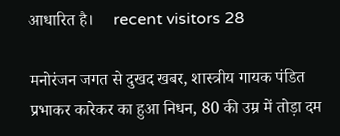आधारित है।     recent visitors 28

मनोरंजन जगत से दुखद खबर, शास्त्रीय गायक पंडित प्रभाकर कारेकर का हुआ निधन, 80 की उम्र में तोड़ा दम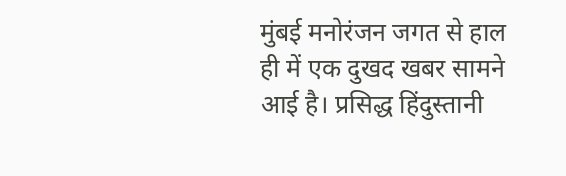मुंबई मनोरंजन जगत से हाल ही में एक दुखद खबर सामने आई है। प्रसिद्ध हिंदुस्तानी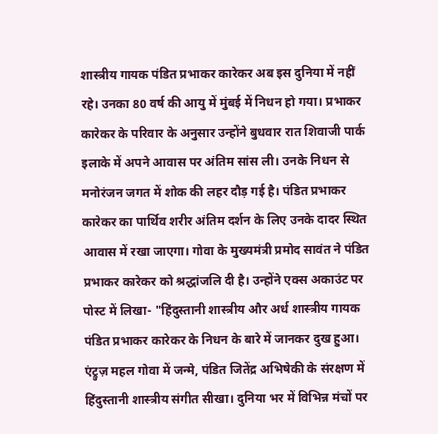शास्त्रीय गायक पंडित प्रभाकर कारेकर अब इस दुनिया में नहीं रहे। उनका 80 वर्ष की आयु में मुंबई में निधन हो गया। प्रभाकर कारेकर के परिवार के अनुसार उन्होंने बुधवार रात शिवाजी पार्क इलाके में अपने आवास पर अंतिम सांस ली। उनके निधन से मनोरंजन जगत में शोक की लहर दौड़ गई है। पंडित प्रभाकर कारेकर का पार्थिव शरीर अंतिम दर्शन के लिए उनके दादर स्थित आवास में रखा जाएगा। गोवा के मुख्यमंत्री प्रमोद सावंत ने पंडित प्रभाकर कारेकर को श्रद्धांजलि दी है। उन्होंने एक्स अकाउंट पर पोस्ट में लिखा- "हिंदुस्तानी शास्त्रीय और अर्ध शास्त्रीय गायक पंडित प्रभाकर कारेकर के निधन के बारे में जानकर दुख हुआ। एंट्रुज़ महल गोवा में जन्मे, पंडित जितेंद्र अभिषेकी के संरक्षण में हिंदुस्तानी शास्त्रीय संगीत सीखा। दुनिया भर में विभिन्न मंचों पर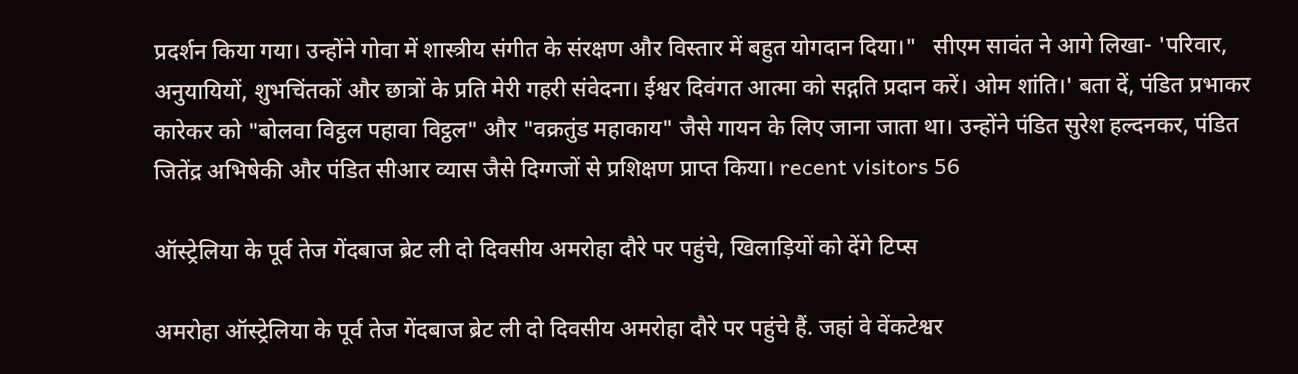प्रदर्शन किया गया। उन्होंने गोवा में शास्त्रीय संगीत के संरक्षण और विस्तार में बहुत योगदान दिया।"   सीएम सावंत ने आगे लिखा- 'परिवार, अनुयायियों, शुभचिंतकों और छात्रों के प्रति मेरी गहरी संवेदना। ईश्वर दिवंगत आत्मा को सद्गति प्रदान करें। ओम शांति।' बता दें, पंडित प्रभाकर कारेकर को "बोलवा विट्ठल पहावा विट्ठल" और "वक्रतुंड महाकाय" जैसे गायन के लिए जाना जाता था। उन्होंने पंडित सुरेश हल्दनकर, पंडित जितेंद्र अभिषेकी और पंडित सीआर व्यास जैसे दिग्गजों से प्रशिक्षण प्राप्त किया। recent visitors 56

ऑस्ट्रेलिया के पूर्व तेज गेंदबाज ब्रेट ली दो दिवसीय अमरोहा दौरे पर पहुंचे, खिलाड़ियों को देंगे टिप्स

अमरोहा ऑस्ट्रेलिया के पूर्व तेज गेंदबाज ब्रेट ली दो दिवसीय अमरोहा दौरे पर पहुंचे हैं. जहां वे वेंकटेश्वर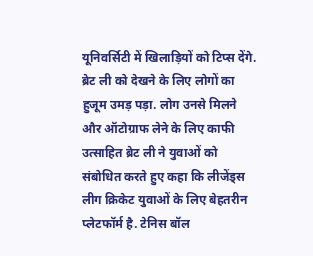यूनिवर्सिटी में खिलाड़ियों को टिप्स देंगे. ब्रेट ली को देखने के लिए लोगों का हुजूम उमड़ पड़ा. लोग उनसे मिलने और ऑटोग्राफ लेने के लिए काफी उत्साहित ब्रेट ली ने युवाओं को संबोधित करते हुए कहा कि लीजेंड्स लीग क्रिकेट युवाओं के लिए बेहतरीन प्लेटफॉर्म है. टेनिस बॉल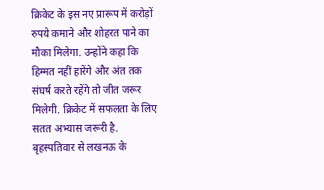क्रिकेट के इस नए प्रारूप में करोड़ों रुपये कमाने और शोहरत पाने का मौका मिलेगा. उन्होंने कहा कि हिम्मत नहीं हारेंगे और अंत तक संघर्ष करते रहेंगे तो जीत जरूर मिलेगी. क्रिकेट में सफलता के लिए सतत अभ्यास जरूरी है. बृहस्पतिवार से लखनऊ के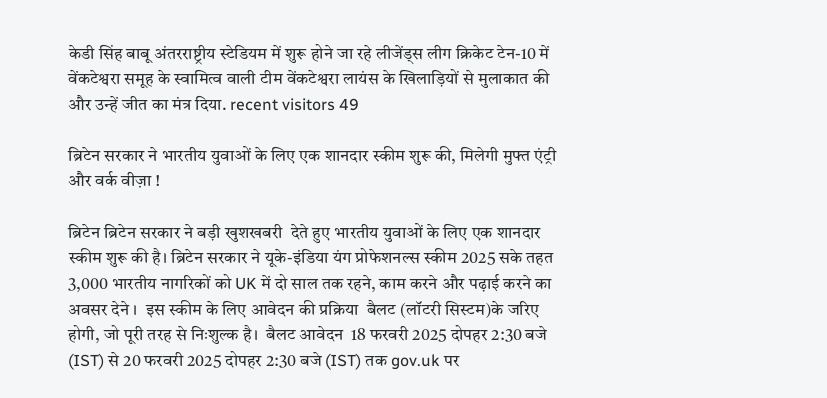केडी सिंह बाबू अंतरराष्ट्रीय स्टेडियम में शुरू होने जा रहे लीजेंड्स लीग क्रिकेट टेन-10 में वेंकटेश्वरा समूह के स्वामित्व वाली टीम वेंकटेश्वरा लायंस के खिलाड़ियों से मुलाकात की और उन्हें जीत का मंत्र दिया. recent visitors 49

ब्रिटेन सरकार ने भारतीय युवाओं के लिए एक शानदार स्कीम शुरू की, मिलेगी मुफ्त एंट्री और वर्क वीज़ा !

ब्रिटेन ब्रिटेन सरकार ने बड़ी खुशखबरी  देते हुए भारतीय युवाओं के लिए एक शानदार स्कीम शुरू की है। ब्रिटेन सरकार ने यूके-इंडिया यंग प्रोफेशनल्स स्कीम 2025 सके तहत 3,000 भारतीय नागरिकों को UK में दो साल तक रहने, काम करने और पढ़ाई करने का अवसर देने ।  इस स्कीम के लिए आवेदन की प्रक्रिया  बैलट (लॉटरी सिस्टम)के जरिए होगी, जो पूरी तरह से निःशुल्क है।  बैलट आवेदन  18 फरवरी 2025 दोपहर 2:30 बजे (IST) से 20 फरवरी 2025 दोपहर 2:30 बजे (IST) तक gov.uk पर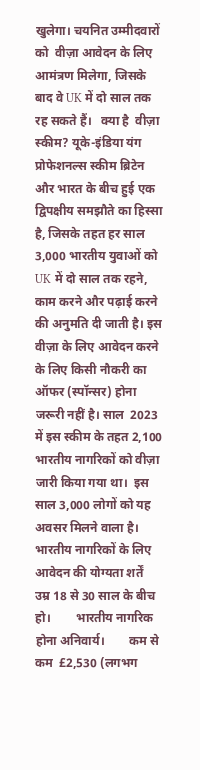खुलेगा। चयनित उम्मीदवारों को  वीज़ा आवेदन के लिए आमंत्रण मिलेगा, जिसके बाद वे UK में दो साल तक रह सकते हैं।   क्या है  वीज़ा स्कीम? यूके-इंडिया यंग प्रोफेशनल्स स्कीम ब्रिटेन और भारत के बीच हुई एक द्विपक्षीय समझौते का हिस्सा है, जिसके तहत हर साल 3,000 भारतीय युवाओं को UK में दो साल तक रहने, काम करने और पढ़ाई करने की अनुमति दी जाती है। इस वीज़ा के लिए आवेदन करने के लिए किसी नौकरी का ऑफर (स्पॉन्सर) होना जरूरी नहीं है। साल  2023 में इस स्कीम के तहत 2,100 भारतीय नागरिकों को वीज़ा जारी किया गया था।  इस साल 3,000 लोगों को यह अवसर मिलने वाला है।      भारतीय नागरिकों के लिए आवेदन की योग्यता शर्तें      उम्र 18 से 30 साल के बीच हो।        भारतीय नागरिक होना अनिवार्य।        कम से कम  £2,530 (लगभग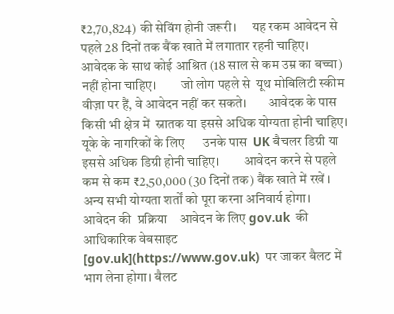₹2,70,824) की सेविंग होनी जरूरी।     यह रकम आवेदन से पहले 28 दिनों तक बैंक खाते में लगातार रहनी चाहिए।     आवेदक के साथ कोई आश्रित (18 साल से कम उम्र का बच्चा) नहीं होना चाहिए।        जो लोग पहले से  यूथ मोबिलिटी स्कीम वीज़ा पर हैं, वे आवेदन नहीं कर सकते।       आवेदक के पास किसी भी क्षेत्र में  स्नातक या इससे अधिक योग्यता होनी चाहिए।          यूके के नागरिकों के लिए      उनके पास  UK बैचलर डिग्री या इससे अधिक डिग्री होनी चाहिए।        आवेदन करने से पहले कम से कम ₹2,50,000 (30 दिनों तक) बैंक खाते में रखें ।         अन्य सभी योग्यता शर्तों को पूरा करना अनिवार्य होगा।   आवेदन की  प्रक्रिया    आवेदन के लिए gov.uk  की आधिकारिक वेबसाइट [gov.uk](https://www.gov.uk)  पर जाकर बैलट में भाग लेना होगा। बैलट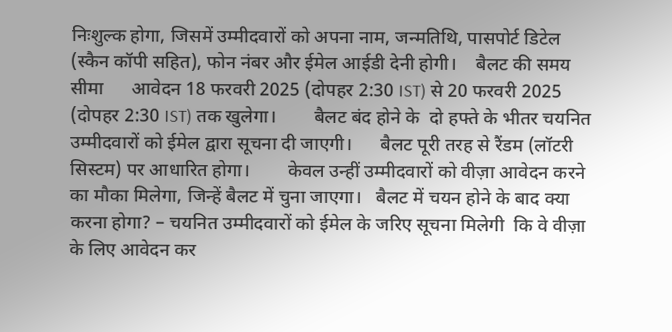निःशुल्क होगा, जिसमें उम्मीदवारों को अपना नाम, जन्मतिथि, पासपोर्ट डिटेल (स्कैन कॉपी सहित), फोन नंबर और ईमेल आईडी देनी होगी।    बैलट की समय सीमा      आवेदन 18 फरवरी 2025 (दोपहर 2:30 IST) से 20 फरवरी 2025 (दोपहर 2:30 IST) तक खुलेगा।        बैलट बंद होने के  दो हफ्ते के भीतर चयनित उम्मीदवारों को ईमेल द्वारा सूचना दी जाएगी।      बैलट पूरी तरह से रैंडम (लॉटरी सिस्टम) पर आधारित होगा।        केवल उन्हीं उम्मीदवारों को वीज़ा आवेदन करने का मौका मिलेगा, जिन्हें बैलट में चुना जाएगा।   बैलट में चयन होने के बाद क्या करना होगा? – चयनित उम्मीदवारों को ईमेल के जरिए सूचना मिलेगी  कि वे वीज़ा के लिए आवेदन कर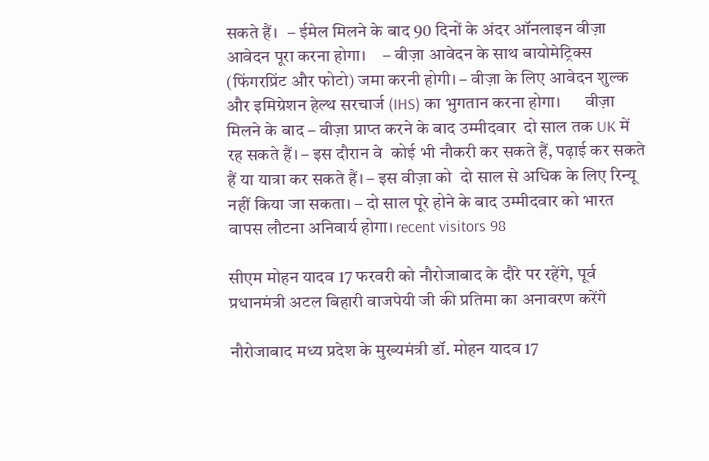सकते हैं।   – ईमेल मिलने के बाद 90 दिनों के अंदर ऑनलाइन वीज़ा आवेदन पूरा करना होगा।     – वीज़ा आवेदन के साथ बायोमेट्रिक्स (फिंगरप्रिंट और फोटो) जमा करनी होगी। – वीज़ा के लिए आवेदन शुल्क और इमिग्रेशन हेल्थ सरचार्ज (IHS) का भुगतान करना होगा।      वीज़ा मिलने के बाद – वीज़ा प्राप्त करने के बाद उम्मीदवार  दो साल तक UK में रह सकते हैं। – इस दौरान वे  कोई भी नौकरी कर सकते हैं, पढ़ाई कर सकते हैं या यात्रा कर सकते हैं। – इस वीज़ा को  दो साल से अधिक के लिए रिन्यू नहीं किया जा सकता। – दो साल पूरे होने के बाद उम्मीदवार को भारत वापस लौटना अनिवार्य होगा। recent visitors 98

सीएम मोहन यादव 17 फरवरी को नौरोजाबाद के दौरे पर रहेंगे, पूर्व प्रधानमंत्री अटल बिहारी वाजपेयी जी की प्रतिमा का अनावरण करेंगे

नौरोजाबाद मध्य प्रदेश के मुख्यमंत्री डॉ. मोहन यादव 17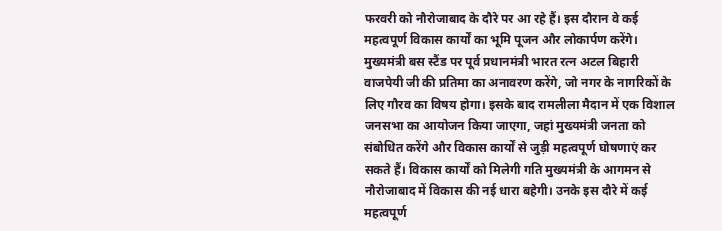फरवरी को नौरोजाबाद के दौरे पर आ रहे हैं। इस दौरान वे कई महत्वपूर्ण विकास कार्यों का भूमि पूजन और लोकार्पण करेंगे। मुख्यमंत्री बस स्टैंड पर पूर्व प्रधानमंत्री भारत रत्न अटल बिहारी वाजपेयी जी की प्रतिमा का अनावरण करेंगे, जो नगर के नागरिकों के लिए गौरव का विषय होगा। इसके बाद रामलीला मैदान में एक विशाल जनसभा का आयोजन किया जाएगा, जहां मुख्यमंत्री जनता को संबोधित करेंगे और विकास कार्यों से जुड़ी महत्वपूर्ण घोषणाएं कर सकते हैं। विकास कार्यों को मिलेगी गति मुख्यमंत्री के आगमन से नौरोजाबाद में विकास की नई धारा बहेगी। उनके इस दौरे में कई महत्वपूर्ण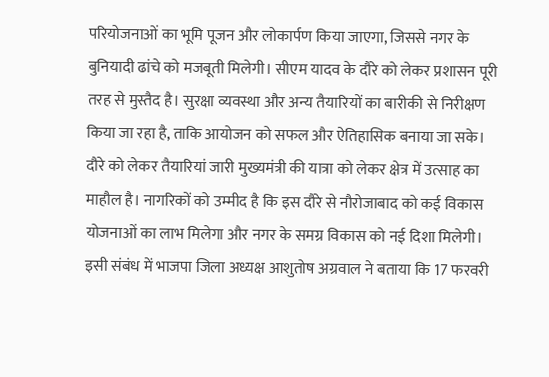परियोजनाओं का भूमि पूजन और लोकार्पण किया जाएगा, जिससे नगर के बुनियादी ढांचे को मजबूती मिलेगी। सीएम यादव के दौरे को लेकर प्रशासन पूरी तरह से मुस्तैद है। सुरक्षा व्यवस्था और अन्य तैयारियों का बारीकी से निरीक्षण किया जा रहा है, ताकि आयोजन को सफल और ऐतिहासिक बनाया जा सके। दौरे को लेकर तैयारियां जारी मुख्यमंत्री की यात्रा को लेकर क्षेत्र में उत्साह का माहौल है। नागरिकों को उम्मीद है कि इस दौरे से नौरोजाबाद को कई विकास योजनाओं का लाभ मिलेगा और नगर के समग्र विकास को नई दिशा मिलेगी। इसी संबंध में भाजपा जिला अध्यक्ष आशुतोष अग्रवाल ने बताया कि 17 फरवरी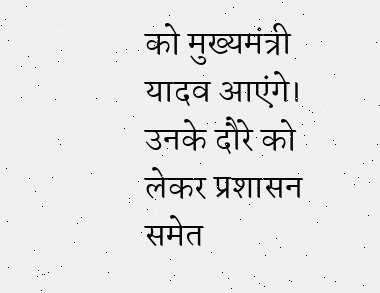को मुख्यमंत्री यादव आएंगे। उनके दौरे को लेकर प्रशासन समेत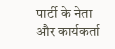पार्टी के नेता और कार्यकर्ता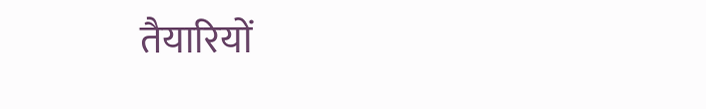तैयारियों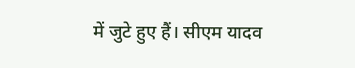में जुटे हुए हैं। सीएम यादव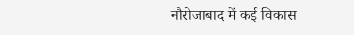नौरोजाबाद में कई विकास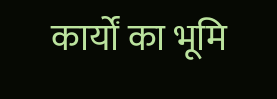कार्यों का भूमि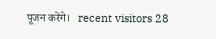पूजन करेंगे।   recent visitors 28